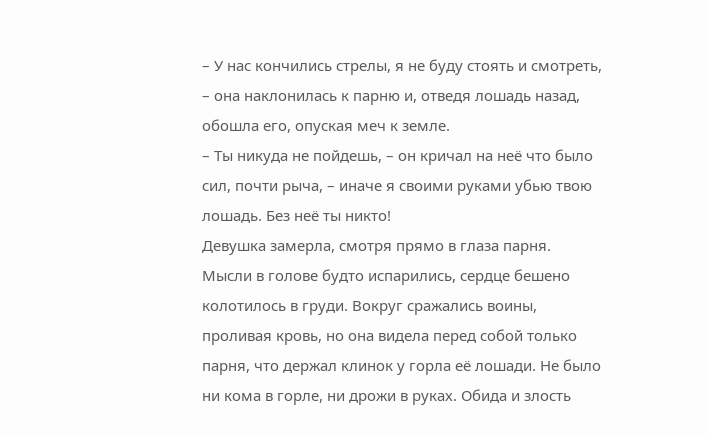– У нас кончились стрелы, я не буду стоять и смотреть, – она наклонилась к парню и, отведя лошадь назад, обошла его, опуская меч к земле.
– Ты никуда не пойдешь, – он кричал на неё что было сил, почти рыча, – иначе я своими руками убью твою лошадь. Без неё ты никто!
Девушка замерла, смотря прямо в глаза парня. Мысли в голове будто испарились, сердце бешено колотилось в груди. Вокруг сражались воины, проливая кровь, но она видела перед собой только парня, что держал клинок у горла её лошади. Не было ни кома в горле, ни дрожи в руках. Обида и злость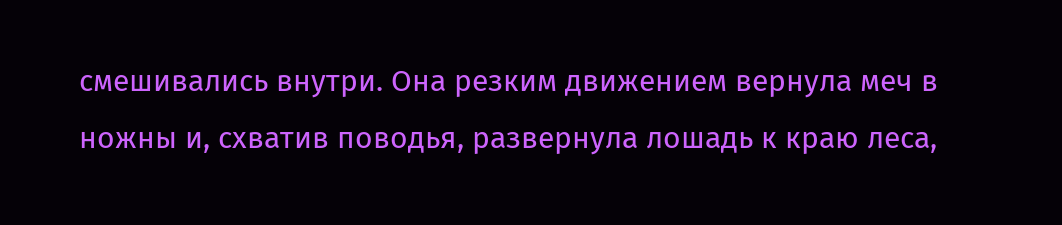смешивались внутри. Она резким движением вернула меч в ножны и, схватив поводья, развернула лошадь к краю леса,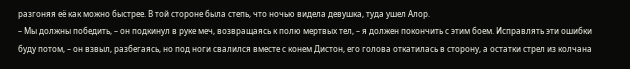разгоняя её как можно быстрее. В той стороне была степь, что ночью видела девушка, туда ушел Алор.
– Мы должны победить, – он подкинул в руке меч, возвращаясь к полю мертвых тел, – я должен покончить с этим боем. Исправлять эти ошибки буду потом, – он взвыл, разбегаясь, но под ноги свалился вместе с конем Дистон, его голова откатилась в сторону, а остатки стрел из колчана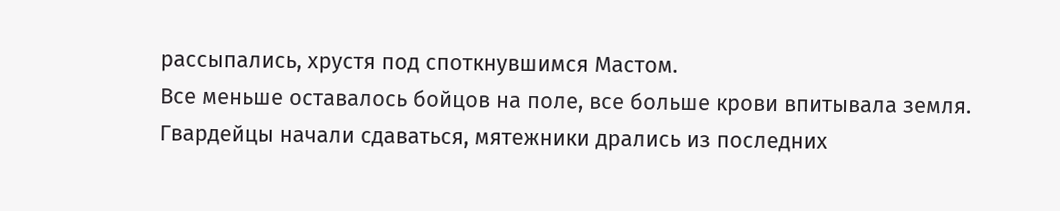рассыпались, хрустя под споткнувшимся Мастом.
Все меньше оставалось бойцов на поле, все больше крови впитывала земля. Гвардейцы начали сдаваться, мятежники дрались из последних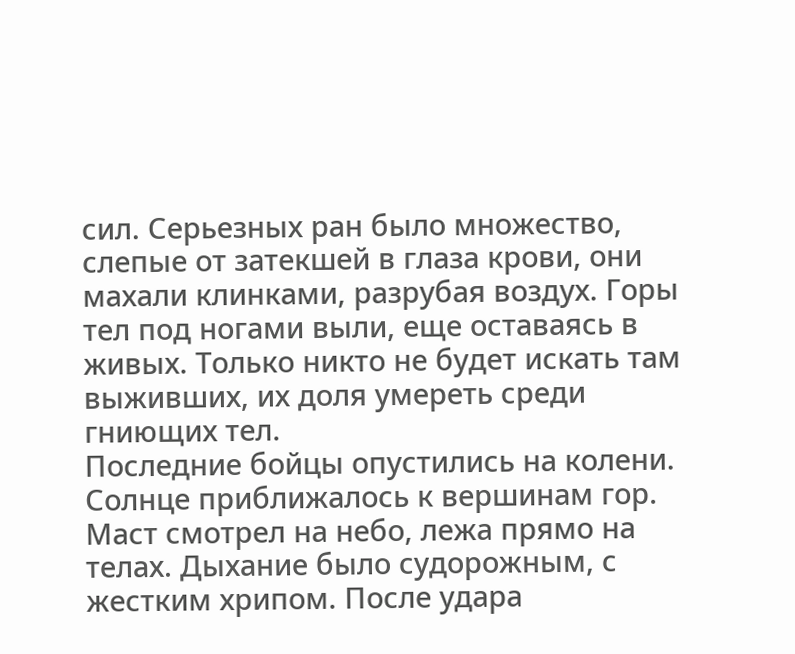сил. Серьезных ран было множество, слепые от затекшей в глаза крови, они махали клинками, разрубая воздух. Горы тел под ногами выли, еще оставаясь в живых. Только никто не будет искать там выживших, их доля умереть среди гниющих тел.
Последние бойцы опустились на колени. Солнце приближалось к вершинам гор. Маст смотрел на небо, лежа прямо на телах. Дыхание было судорожным, с жестким хрипом. После удара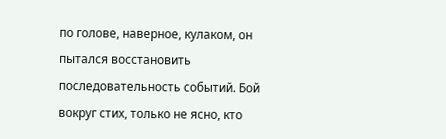по голове, наверное, кулаком, он пытался восстановить последовательность событий. Бой вокруг стих, только не ясно, кто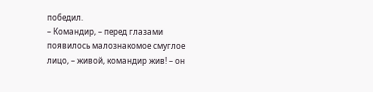победил.
– Командир, – перед глазами появилось малознакомое смуглое лицо, – живой, командир жив! – он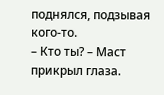поднялся, подзывая кого-то.
– Кто ты? – Маст прикрыл глаза.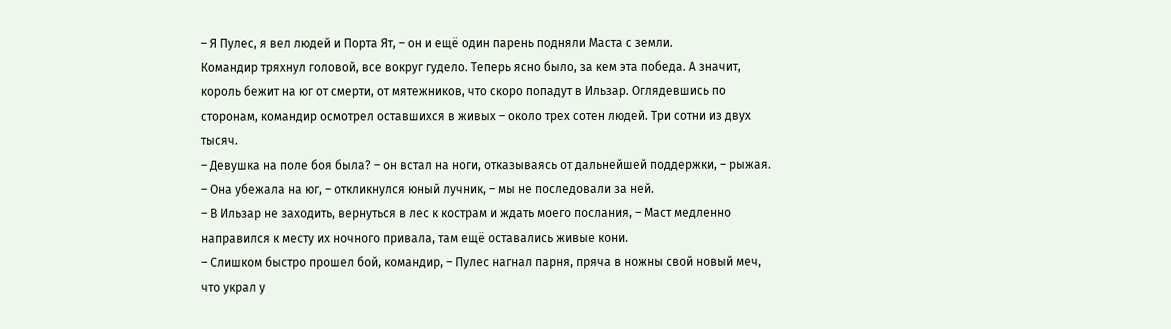– Я Пулес, я вел людей и Порта Ят, – он и ещё один парень подняли Маста с земли.
Командир тряхнул головой, все вокруг гудело. Теперь ясно было, за кем эта победа. А значит, король бежит на юг от смерти, от мятежников, что скоро попадут в Ильзар. Оглядевшись по сторонам, командир осмотрел оставшихся в живых – около трех сотен людей. Три сотни из двух тысяч.
– Девушка на поле боя была? – он встал на ноги, отказываясь от дальнейшей поддержки, – рыжая.
– Она убежала на юг, – откликнулся юный лучник, – мы не последовали за ней.
– В Ильзар не заходить, вернуться в лес к кострам и ждать моего послания, – Маст медленно направился к месту их ночного привала, там ещё оставались живые кони.
– Слишком быстро прошел бой, командир, – Пулес нагнал парня, пряча в ножны свой новый меч, что украл у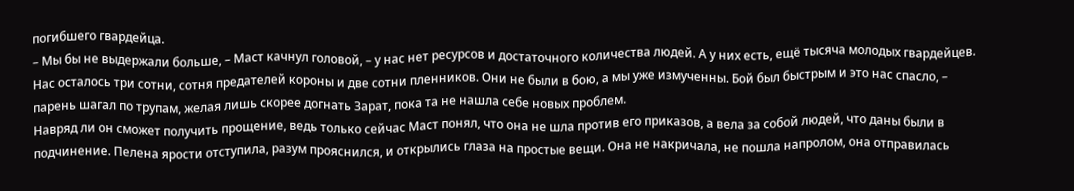погибшего гвардейца.
– Мы бы не выдержали больше, – Маст качнул головой, – у нас нет ресурсов и достаточного количества людей. А у них есть, ещё тысяча молодых гвардейцев. Нас осталось три сотни, сотня предателей короны и две сотни пленников. Они не были в бою, а мы уже измученны. Бой был быстрым и это нас спасло, – парень шагал по трупам, желая лишь скорее догнать Зарат, пока та не нашла себе новых проблем.
Навряд ли он сможет получить прощение, ведь только сейчас Маст понял, что она не шла против его приказов, а вела за собой людей, что даны были в подчинение. Пелена ярости отступила, разум прояснился, и открылись глаза на простые вещи. Она не накричала, не пошла напролом, она отправилась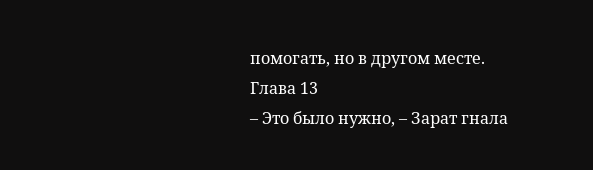помогать, но в другом месте.
Глава 13
– Это было нужно, – Зарат гнала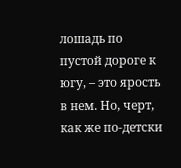лошадь по пустой дороге к югу, – это ярость в нем. Но, черт, как же по-детски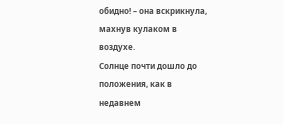обидно! – она вскрикнула, махнув кулаком в воздухе.
Солнце почти дошло до положения, как в недавнем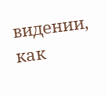видении, как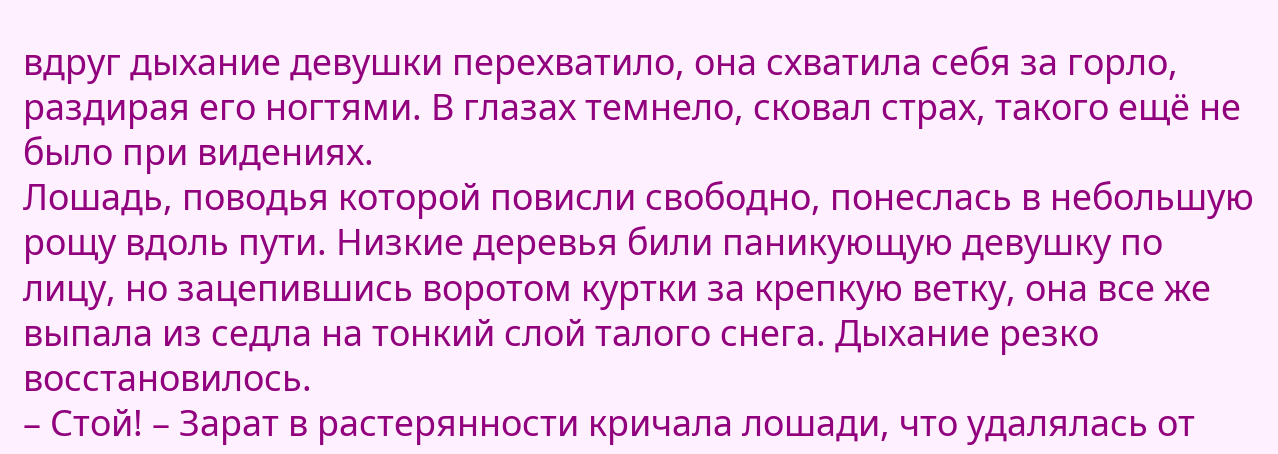вдруг дыхание девушки перехватило, она схватила себя за горло, раздирая его ногтями. В глазах темнело, сковал страх, такого ещё не было при видениях.
Лошадь, поводья которой повисли свободно, понеслась в небольшую рощу вдоль пути. Низкие деревья били паникующую девушку по лицу, но зацепившись воротом куртки за крепкую ветку, она все же выпала из седла на тонкий слой талого снега. Дыхание резко восстановилось.
– Стой! – Зарат в растерянности кричала лошади, что удалялась от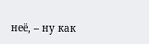неё, – ну как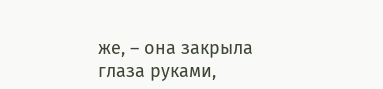же, – она закрыла глаза руками,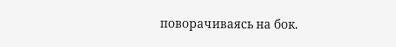поворачиваясь на бок.